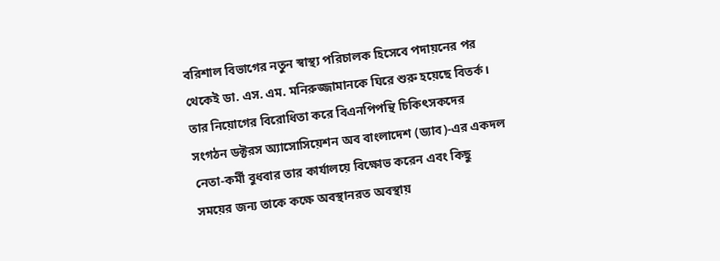বরিশাল বিভাগের নতুন স্বাস্থ্য পরিচালক হিসেবে পদায়নের পর থেকেই ডা. এস. এম. মনিরুজ্জামানকে ঘিরে শুরু হয়েছে বিতর্ক। তার নিয়োগের বিরোধিতা করে বিএনপিপন্থি চিকিৎসকদের সংগঠন ডক্টরস অ্যাসোসিয়েশন অব বাংলাদেশ (ড্যাব)-এর একদল নেতা-কর্মী বুধবার তার কার্যালয়ে বিক্ষোভ করেন এবং কিছু সময়ের জন্য তাকে কক্ষে অবস্থানরত অবস্থায়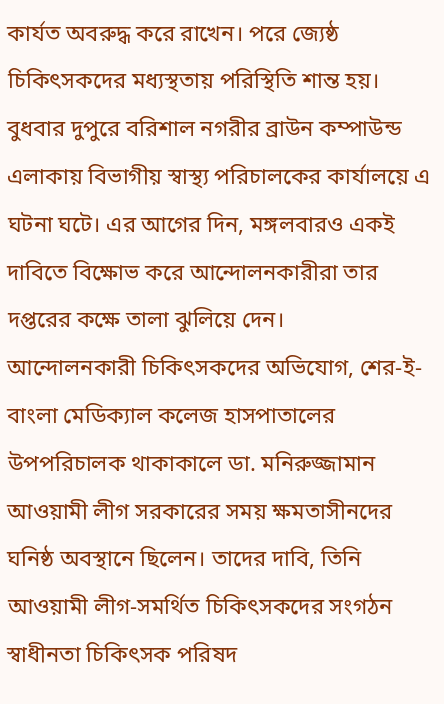কার্যত অবরুদ্ধ করে রাখেন। পরে জ্যেষ্ঠ চিকিৎসকদের মধ্যস্থতায় পরিস্থিতি শান্ত হয়।
বুধবার দুপুরে বরিশাল নগরীর ব্রাউন কম্পাউন্ড এলাকায় বিভাগীয় স্বাস্থ্য পরিচালকের কার্যালয়ে এ ঘটনা ঘটে। এর আগের দিন, মঙ্গলবারও একই দাবিতে বিক্ষোভ করে আন্দোলনকারীরা তার দপ্তরের কক্ষে তালা ঝুলিয়ে দেন।
আন্দোলনকারী চিকিৎসকদের অভিযোগ, শের-ই-বাংলা মেডিক্যাল কলেজ হাসপাতালের উপপরিচালক থাকাকালে ডা. মনিরুজ্জামান আওয়ামী লীগ সরকারের সময় ক্ষমতাসীনদের ঘনিষ্ঠ অবস্থানে ছিলেন। তাদের দাবি, তিনি আওয়ামী লীগ-সমর্থিত চিকিৎসকদের সংগঠন স্বাধীনতা চিকিৎসক পরিষদ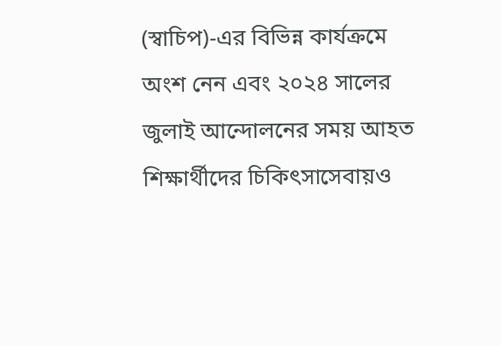(স্বাচিপ)-এর বিভিন্ন কার্যক্রমে অংশ নেন এবং ২০২৪ সালের জুলাই আন্দোলনের সময় আহত শিক্ষার্থীদের চিকিৎসাসেবায়ও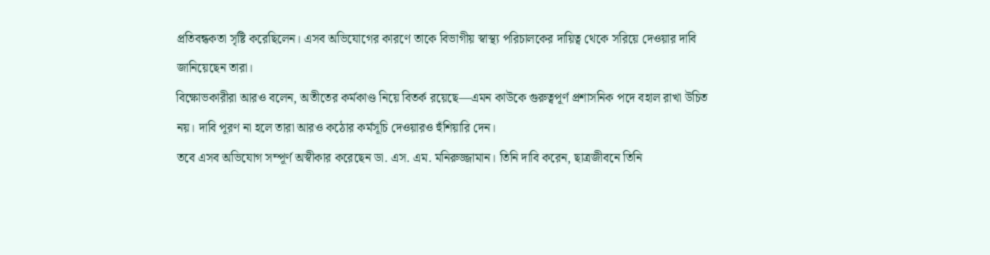প্রতিবন্ধকতা সৃষ্টি করেছিলেন। এসব অভিযোগের কারণে তাকে বিভাগীয় স্বাস্থ্য পরিচালকের দায়িত্ব থেকে সরিয়ে দেওয়ার দাবি জানিয়েছেন তারা।
বিক্ষোভকারীরা আরও বলেন, অতীতের কর্মকাণ্ড নিয়ে বিতর্ক রয়েছে—এমন কাউকে গুরুত্বপূর্ণ প্রশাসনিক পদে বহাল রাখা উচিত নয়। দাবি পূরণ না হলে তারা আরও কঠোর কর্মসূচি দেওয়ারও হুঁশিয়ারি দেন।
তবে এসব অভিযোগ সম্পূর্ণ অস্বীকার করেছেন ডা. এস. এম. মনিরুজ্জামান। তিনি দাবি করেন, ছাত্রজীবনে তিনি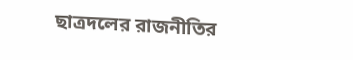ছাত্রদলের রাজনীতির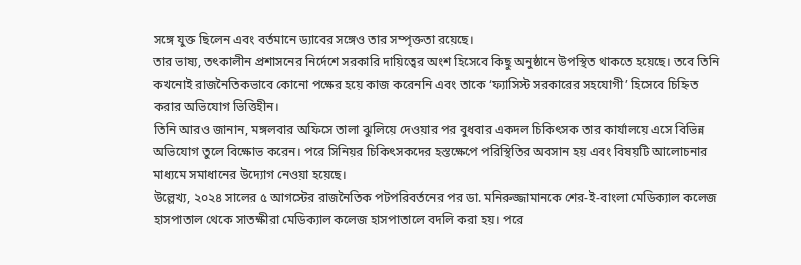সঙ্গে যুক্ত ছিলেন এবং বর্তমানে ড্যাবের সঙ্গেও তার সম্পৃক্ততা রয়েছে।
তার ভাষ্য, তৎকালীন প্রশাসনের নির্দেশে সরকারি দায়িত্বের অংশ হিসেবে কিছু অনুষ্ঠানে উপস্থিত থাকতে হয়েছে। তবে তিনি কখনোই রাজনৈতিকভাবে কোনো পক্ষের হয়ে কাজ করেননি এবং তাকে ‘ফ্যাসিস্ট সরকারের সহযোগী’ হিসেবে চিহ্নিত করার অভিযোগ ভিত্তিহীন।
তিনি আরও জানান, মঙ্গলবার অফিসে তালা ঝুলিয়ে দেওয়ার পর বুধবার একদল চিকিৎসক তার কার্যালয়ে এসে বিভিন্ন অভিযোগ তুলে বিক্ষোভ করেন। পরে সিনিয়র চিকিৎসকদের হস্তক্ষেপে পরিস্থিতির অবসান হয় এবং বিষয়টি আলোচনার মাধ্যমে সমাধানের উদ্যোগ নেওয়া হয়েছে।
উল্লেখ্য, ২০২৪ সালের ৫ আগস্টের রাজনৈতিক পটপরিবর্তনের পর ডা. মনিরুজ্জামানকে শের-ই-বাংলা মেডিক্যাল কলেজ হাসপাতাল থেকে সাতক্ষীরা মেডিক্যাল কলেজ হাসপাতালে বদলি করা হয়। পরে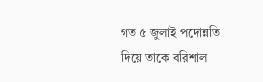গত ৫ জুলাই পদোন্নতি দিয়ে তাকে বরিশাল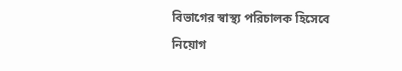বিভাগের স্বাস্থ্য পরিচালক হিসেবে নিয়োগ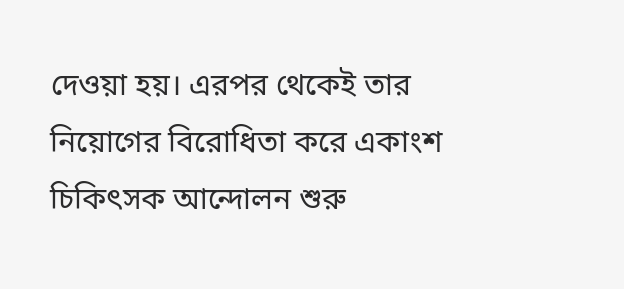দেওয়া হয়। এরপর থেকেই তার নিয়োগের বিরোধিতা করে একাংশ চিকিৎসক আন্দোলন শুরু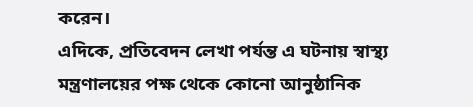করেন।
এদিকে, প্রতিবেদন লেখা পর্যন্ত এ ঘটনায় স্বাস্থ্য মন্ত্রণালয়ের পক্ষ থেকে কোনো আনুষ্ঠানিক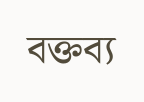বক্তব্য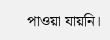পাওয়া যায়নি।